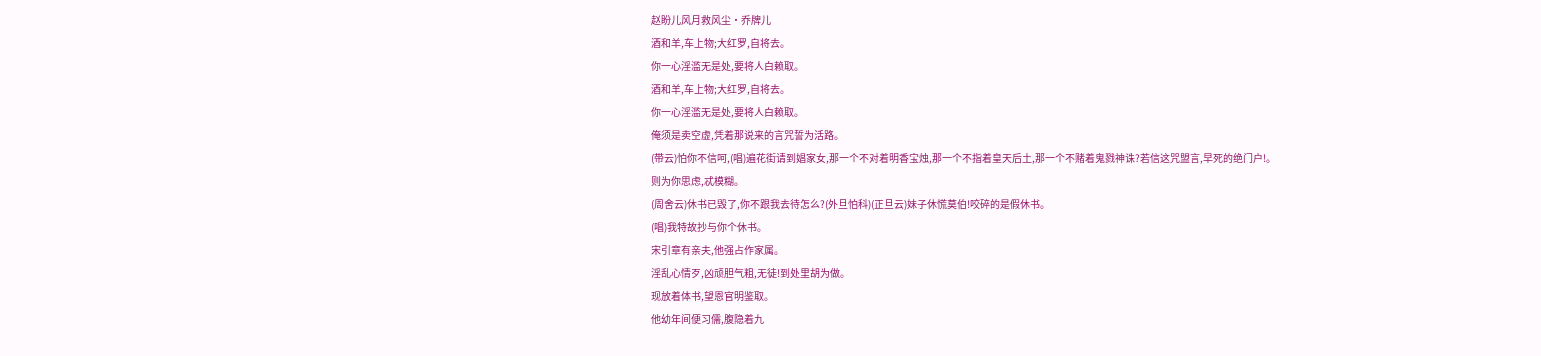赵盼儿风月救风尘・乔牌儿
酒和羊,车上物;大红罗,自将去。
你一心淫滥无是处,要将人白赖取。
酒和羊,车上物;大红罗,自将去。
你一心淫滥无是处,要将人白赖取。
俺须是卖空虚,凭着那说来的言咒誓为活路。
(带云)怕你不信呵,(唱)遍花街请到娼家女,那一个不对着明香宝烛,那一个不指着皇天后土,那一个不赌着鬼戮神诛?若信这咒盟言,早死的绝门户!。
则为你思虑,忒模糊。
(周舍云)休书已毁了,你不跟我去待怎么?(外旦怕科)(正旦云)妹子休慌莫伯!咬碎的是假休书。
(唱)我特故抄与你个休书。
宋引章有亲夫,他强占作家属。
淫乱心情歹,凶顽胆气粗,无徒!到处里胡为做。
现放着体书,望恩官明鉴取。
他幼年间便习儒,腹隐着九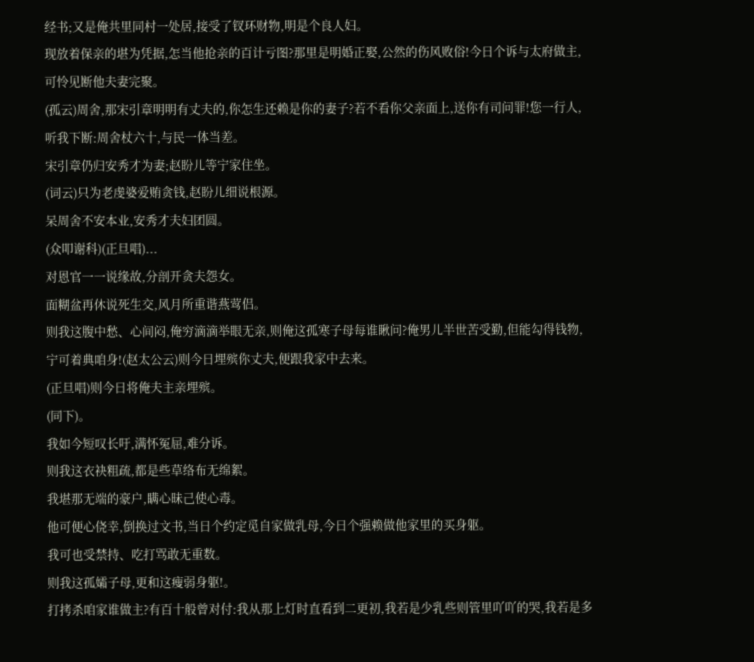经书;又是俺共里同村一处居,接受了钗环财物,明是个良人妇。
现放着保亲的堪为凭据,怎当他抢亲的百计亏图?那里是明婚正娶,公然的伤风败俗!今日个诉与太府做主,可怜见断他夫妻完聚。
(孤云)周舍,那宋引章明明有丈夫的,你怎生还赖是你的妻子?若不看你父亲面上,送你有司问罪!您一行人,听我下断:周舍杖六十,与民一体当差。
宋引章仍归安秀才为妻;赵盼儿等宁家住坐。
(词云)只为老虔婆爱贿贪钱,赵盼儿细说根源。
呆周舍不安本业,安秀才夫妇团圆。
(众叩谢科)(正旦唱)...
对恩官一一说缘故,分剖开贪夫怨女。
面糊盆再休说死生交,风月所重谐燕莺侣。
则我这腹中愁、心间闷,俺穷滴滴举眼无亲,则俺这孤寒子母每谁瞅问?俺男儿半世苦受勤,但能勾得钱物,宁可着典咱身!(赵太公云)则今日埋殡你丈夫,便跟我家中去来。
(正旦唱)则今日将俺夫主亲埋殡。
(同下)。
我如今短叹长吁,满怀冤屈,难分诉。
则我这衣袂粗疏,都是些草络布无绵絮。
我堪那无端的豪户,瞒心昧己使心毒。
他可便心侥幸,倒换过文书,当日个约定觅自家做乳母,今日个强赖做他家里的买身躯。
我可也受禁持、吃打骂敢无重数。
则我这孤孀子母,更和这瘦弱身躯!。
打拷杀咱家谁做主?有百十般曾对付:我从那上灯时直看到二更初,我若是少乳些则管里吖吖的哭,我若是多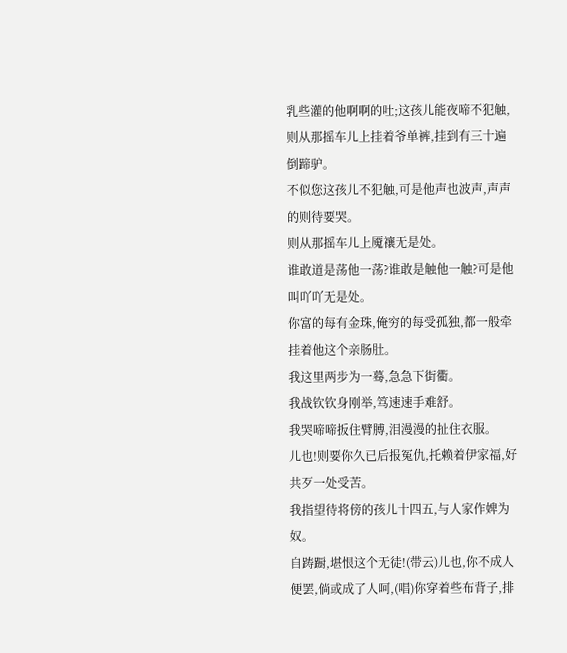乳些灌的他啊啊的吐;这孩儿能夜啼不犯触,则从那摇车儿上挂着爷单裤,挂到有三十遍倒蹄驴。
不似您这孩儿不犯触,可是他声也波声,声声的则待要哭。
则从那摇车儿上魇禳无是处。
谁敢道是荡他一荡?谁敢是触他一触?可是他叫吖吖无是处。
你富的每有金珠,俺穷的每受孤独,都一般牵挂着他这个亲肠肚。
我这里两步为一蓦,急急下街衢。
我战钦钦身刚举,笃速速手难舒。
我哭啼啼扳住臂膊,泪漫漫的扯住衣服。
儿也!则要你久已后报冤仇,托赖着伊家福,好共歹一处受苦。
我指望待将傍的孩儿十四五,与人家作婢为奴。
自踌蹰,堪恨这个无徒!(带云)儿也,你不成人便罢,倘或成了人呵,(唱)你穿着些布背子,排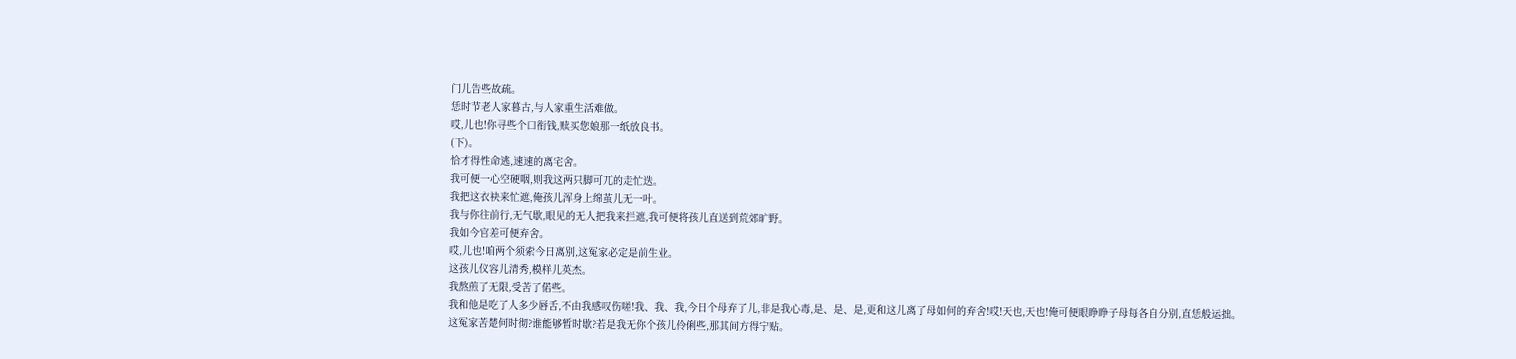门儿告些故疏。
恁时节老人家暮古,与人家重生活难做。
哎,儿也!你寻些个口衔钱,赎买您娘那一纸放良书。
(下)。
恰才得性命逃,速速的离宅舍。
我可便一心空硬咽,则我这两只脚可兀的走忙迭。
我把这衣袂来忙遮,俺孩儿浑身上绵茧儿无一叶。
我与你往前行,无气歇,眼见的无人把我来拦遮,我可便将孩儿直送到荒郊旷野。
我如今官差可便弃舍。
哎,儿也!咱两个须索今日离别,这冤家必定是前生业。
这孩儿仪容儿清秀,模样儿英杰。
我熬煎了无限,受苦了偌些。
我和他是吃了人多少唇舌,不由我感叹伤嗟!我、我、我,今日个母弃了儿,非是我心毒,是、是、是,更和这儿离了母如何的弃舍!哎!天也,天也!俺可便眼睁睁子母每各自分别,直恁般运拙。
这冤家苦楚何时彻?谁能够暂时歇?若是我无你个孩儿伶俐些,那其间方得宁贴。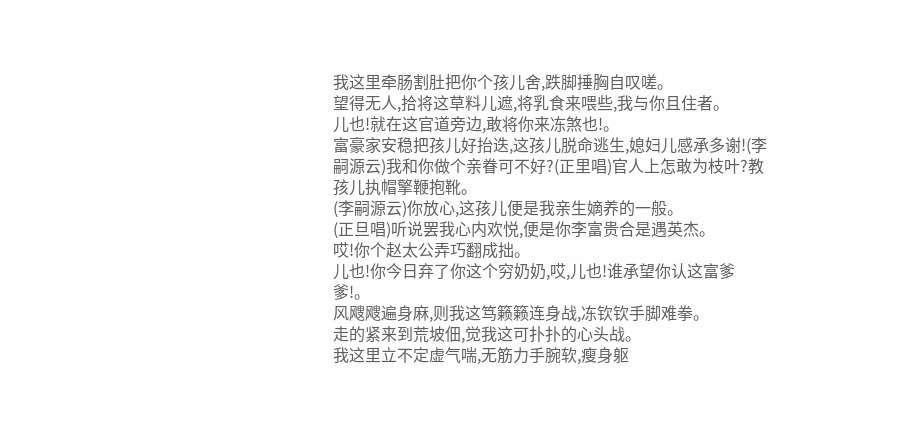我这里牵肠割肚把你个孩儿舍,跌脚捶胸自叹嗟。
望得无人,拾将这草料儿遮,将乳食来喂些,我与你且住者。
儿也!就在这官道旁边,敢将你来冻煞也!。
富豪家安稳把孩儿好抬迭,这孩儿脱命逃生,媳妇儿感承多谢!(李嗣源云)我和你做个亲眷可不好?(正里唱)官人上怎敢为枝叶?教孩儿执帽擎鞭抱靴。
(李嗣源云)你放心,这孩儿便是我亲生嫡养的一般。
(正旦唱)听说罢我心内欢悦,便是你李富贵合是遇英杰。
哎!你个赵太公弄巧翻成拙。
儿也!你今日弃了你这个穷奶奶,哎,儿也!谁承望你认这富爹爹!。
风飕飕遍身麻,则我这笃籁籁连身战,冻钦钦手脚难拳。
走的紧来到荒坡佃,觉我这可扑扑的心头战。
我这里立不定虚气喘,无筋力手腕软,瘦身躯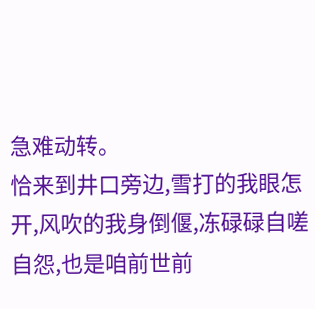急难动转。
恰来到井口旁边,雪打的我眼怎开,风吹的我身倒偃,冻碌碌自嗟自怨,也是咱前世前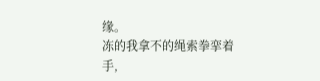缘。
冻的我拿不的绳索拳挛着手,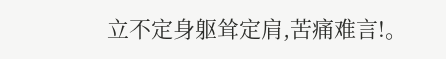立不定身躯耸定肩,苦痛难言!。